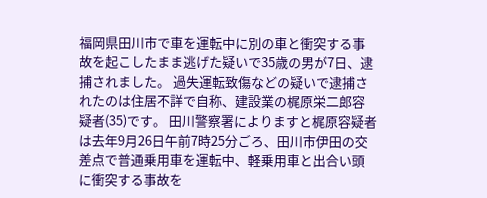福岡県田川市で車を運転中に別の車と衝突する事故を起こしたまま逃げた疑いで35歳の男が7日、逮捕されました。 過失運転致傷などの疑いで逮捕されたのは住居不詳で自称、建設業の梶原栄二郎容疑者(35)です。 田川警察署によりますと梶原容疑者は去年9月26日午前7時25分ごろ、田川市伊田の交差点で普通乗用車を運転中、軽乗用車と出合い頭に衝突する事故を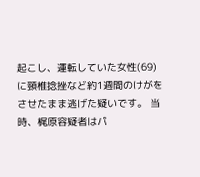起こし、運転していた女性(69)に頸椎捻挫など約1週間のけがをさせたまま逃げた疑いです。 当時、梶原容疑者はパ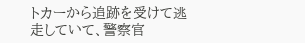トカーから追跡を受けて逃走していて、警察官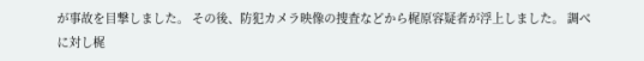が事故を目撃しました。 その後、防犯カメラ映像の捜査などから梶原容疑者が浮上しました。 調べに対し梶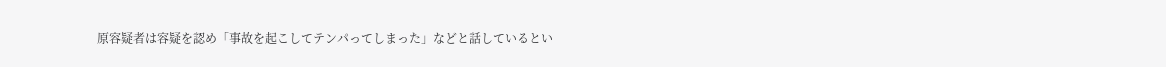原容疑者は容疑を認め「事故を起こしてテンパってしまった」などと話しているとい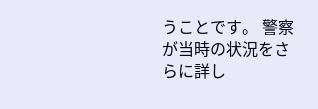うことです。 警察が当時の状況をさらに詳し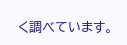く調べています。